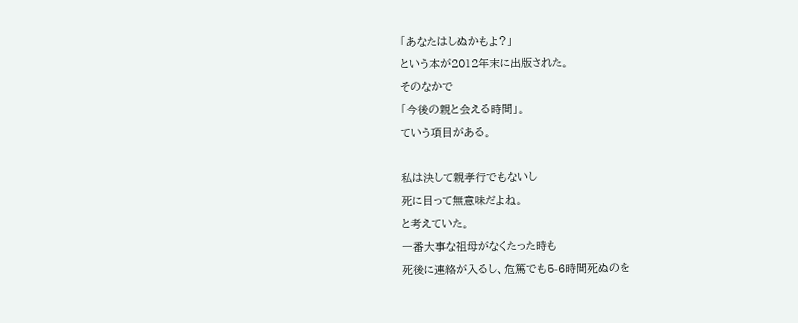「あなたはしぬかもよ?」
という本が2012年末に出版された。
そのなかで
「今後の親と会える時間」。
ていう項目がある。

私は決して親孝行でもないし
死に目って無意味だよね。
と考えていた。
一番大事な祖母がなくたった時も
死後に連絡が入るし、危篤でも5-6時間死ぬのを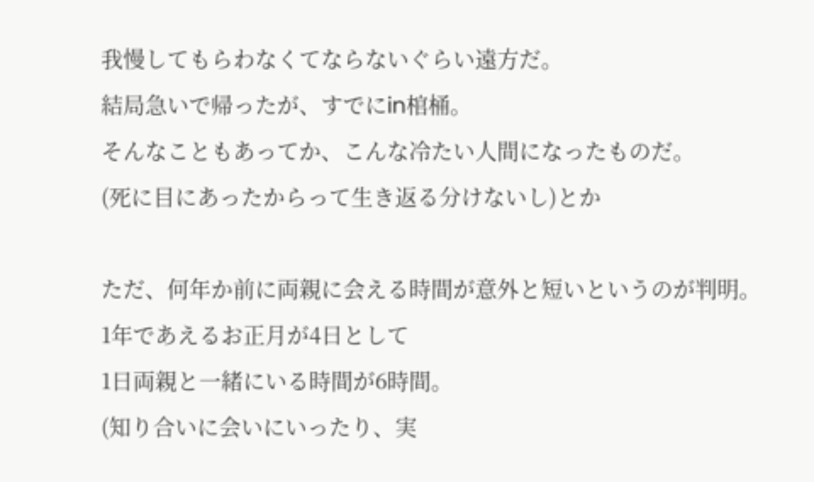我慢してもらわなくてならないぐらい遠方だ。
結局急いで帰ったが、すでにin棺桶。
そんなこともあってか、こんな冷たい人間になったものだ。
(死に目にあったからって生き返る分けないし)とか

ただ、何年か前に両親に会える時間が意外と短いというのが判明。
1年であえるお正月が4日として
1日両親と一緒にいる時間が6時間。
(知り合いに会いにいったり、実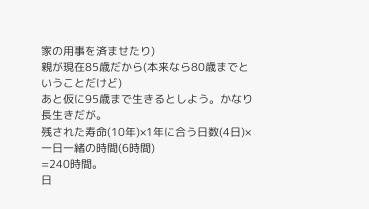家の用事を済ませたり)
親が現在85歳だから(本来なら80歳までということだけど)
あと仮に95歳まで生きるとしよう。かなり長生きだが。
残された寿命(10年)×1年に合う日数(4日)×一日一緒の時間(6時間)
=240時間。
日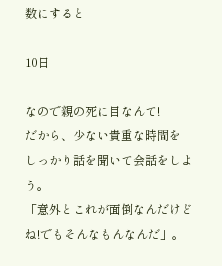数にすると

10日

なので親の死に目なんて!
だから、少ない貴重な時間を
しっかり話を聞いて会話をしよう。
「意外とこれが面倒なんだけどね!でもそんなもんなんだ」。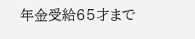年金受給65才まで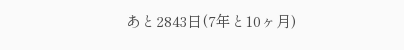あと2843日(7年と10ヶ月)